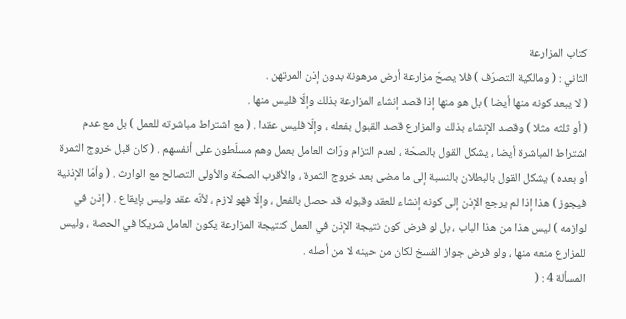كتاب المزارعة
الثاني : ( ومالكية التصرّف ) فلا يصحّ مزارعة أرض مرهونة بدون إذن المرتهن .
( لا يبعد كونه منها أيضا ) بل هو منها إذا قصد إنشاء المزارعة بذلك وإلّا فليس منها .
( أو ثلثه مثلا ) وقصد الإنشاء بذلك والمزارع قصد القبول بفعله ، وإلّا فليس عقدا . ( مع اشتراط مباشرته للعمل ) بل مع عدم اشتراط المباشرة أيضا ، يشكل القول بالصحّة ، لعدم التزام ورّاث العامل بعمل وهم مسلّطون على أنفسهم . ( كان قبل خروج الثمرة أو بعده ) يشكل القول بالبطلان بالنسبة إلى ما مضى بعد خروج الثمرة ، والأقرب الصحّة والأولى التصالح مع الوارث . ( وأمّا الإذنية فيجوز ) هذا إذا لم يرجع الإذن إلى كونه إنشاء للعقد وقبوله قد حصل بالفعل ، وإلّا فهو لازم ، لأنّه عقد وليس بإيقاع . ( إذن في لوازمه ) ليس هذا من هذا الباب ، بل لو فرض كون نتيجة الإذن في العمل كنتيجة المزارعة يكون العامل شريكا في الحصة ، وليس للمزارع منعه منها ، ولو فرض جواز الفسخ لكان من حينه لا من أصله .
المسألة 4 : (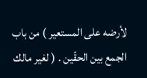لأرضه على المستعير ) من باب الجمع بين الحقّين . ( لغير مالك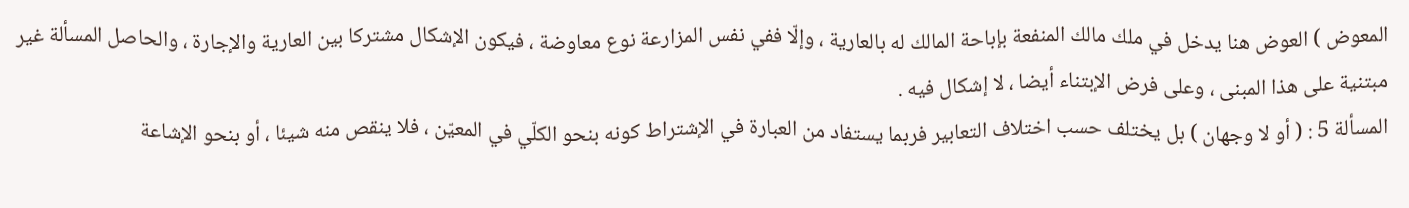المعوض ) العوض هنا يدخل في ملك مالك المنفعة بإباحة المالك له بالعارية ، وإلّا ففي نفس المزارعة نوع معاوضة ، فيكون الإشكال مشتركا بين العارية والإجارة ، والحاصل المسألة غير مبتنية على هذا المبنى ، وعلى فرض الإبتناء أيضا ، لا إشكال فيه .
المسألة 5 : ( أو لا وجهان ) بل يختلف حسب اختلاف التعابير فربما يستفاد من العبارة في الإشتراط كونه بنحو الكلّي في المعيّن ، فلا ينقص منه شيئا ، أو بنحو الإشاعة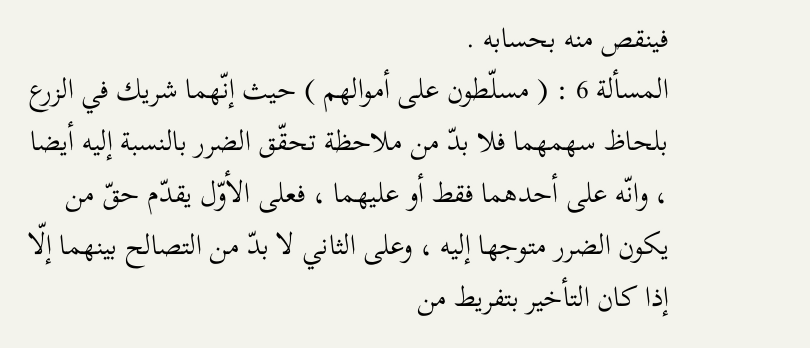فينقص منه بحسابه .
المسألة 6 : ( مسلّطون على أموالهم ) حيث إنّهما شريك في الزرع بلحاظ سهمهما فلا بدّ من ملاحظة تحقّق الضرر بالنسبة إليه أيضا ، وانّه على أحدهما فقط أو عليهما ، فعلى الأوّل يقدّم حقّ من يكون الضرر متوجها إليه ، وعلى الثاني لا بدّ من التصالح بينهما إلّا إذا كان التأخير بتفريط من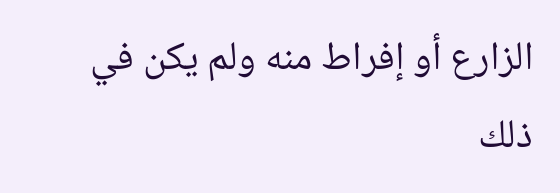الزارع أو إفراط منه ولم يكن في ذلك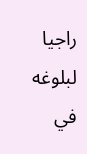راجيا لبلوغه في